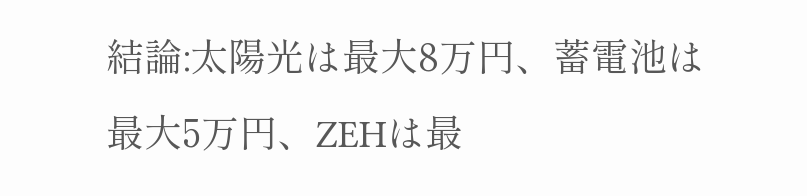結論:太陽光は最大8万円、蓄電池は最大5万円、ZEHは最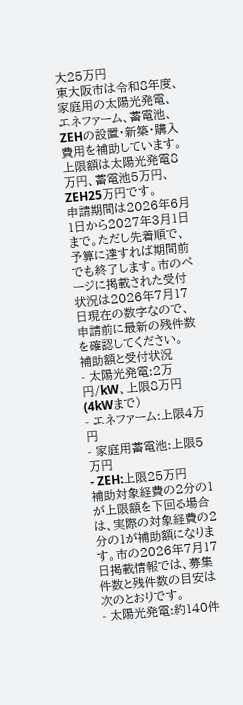大25万円
東大阪市は令和8年度、家庭用の太陽光発電、エネファーム、蓄電池、ZEHの設置・新築・購入費用を補助しています。上限額は太陽光発電8万円、蓄電池5万円、ZEH25万円です。
申請期間は2026年6月1日から2027年3月1日まで。ただし先着順で、予算に達すれば期間前でも終了します。市のページに掲載された受付状況は2026年7月17日現在の数字なので、申請前に最新の残件数を確認してください。
補助額と受付状況
- 太陽光発電:2万円/kW、上限8万円(4kWまで)
- エネファーム:上限4万円
- 家庭用蓄電池:上限5万円
- ZEH:上限25万円
補助対象経費の2分の1が上限額を下回る場合は、実際の対象経費の2分の1が補助額になります。市の2026年7月17日掲載情報では、募集件数と残件数の目安は次のとおりです。
- 太陽光発電:約140件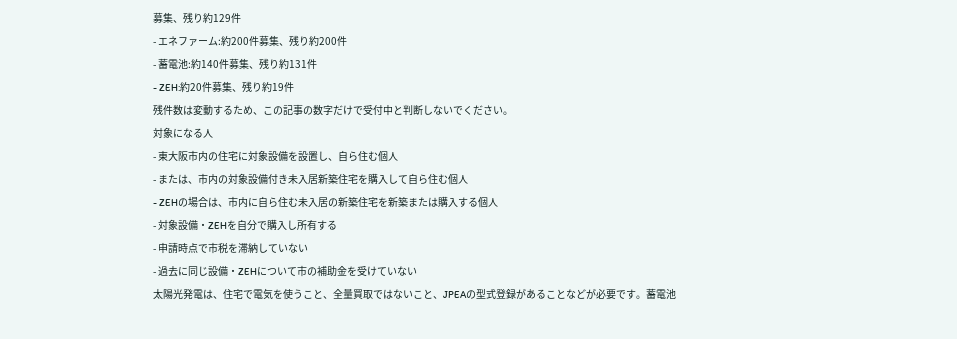募集、残り約129件
- エネファーム:約200件募集、残り約200件
- 蓄電池:約140件募集、残り約131件
- ZEH:約20件募集、残り約19件
残件数は変動するため、この記事の数字だけで受付中と判断しないでください。
対象になる人
- 東大阪市内の住宅に対象設備を設置し、自ら住む個人
- または、市内の対象設備付き未入居新築住宅を購入して自ら住む個人
- ZEHの場合は、市内に自ら住む未入居の新築住宅を新築または購入する個人
- 対象設備・ZEHを自分で購入し所有する
- 申請時点で市税を滞納していない
- 過去に同じ設備・ZEHについて市の補助金を受けていない
太陽光発電は、住宅で電気を使うこと、全量買取ではないこと、JPEAの型式登録があることなどが必要です。蓄電池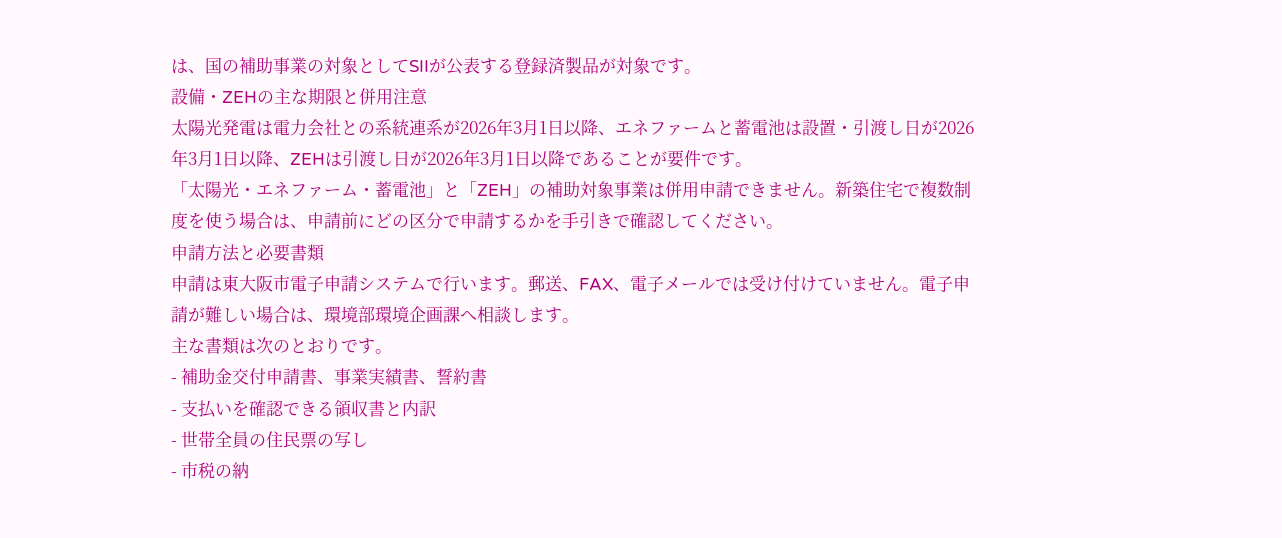は、国の補助事業の対象としてSIIが公表する登録済製品が対象です。
設備・ZEHの主な期限と併用注意
太陽光発電は電力会社との系統連系が2026年3月1日以降、エネファームと蓄電池は設置・引渡し日が2026年3月1日以降、ZEHは引渡し日が2026年3月1日以降であることが要件です。
「太陽光・エネファーム・蓄電池」と「ZEH」の補助対象事業は併用申請できません。新築住宅で複数制度を使う場合は、申請前にどの区分で申請するかを手引きで確認してください。
申請方法と必要書類
申請は東大阪市電子申請システムで行います。郵送、FAX、電子メールでは受け付けていません。電子申請が難しい場合は、環境部環境企画課へ相談します。
主な書類は次のとおりです。
- 補助金交付申請書、事業実績書、誓約書
- 支払いを確認できる領収書と内訳
- 世帯全員の住民票の写し
- 市税の納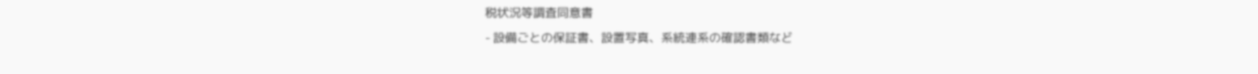税状況等調査同意書
- 設備ごとの保証書、設置写真、系統連系の確認書類など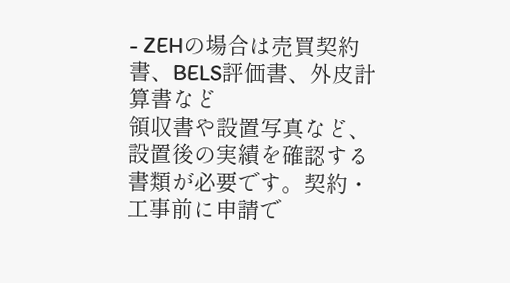- ZEHの場合は売買契約書、BELS評価書、外皮計算書など
領収書や設置写真など、設置後の実績を確認する書類が必要です。契約・工事前に申請で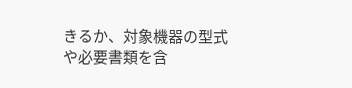きるか、対象機器の型式や必要書類を含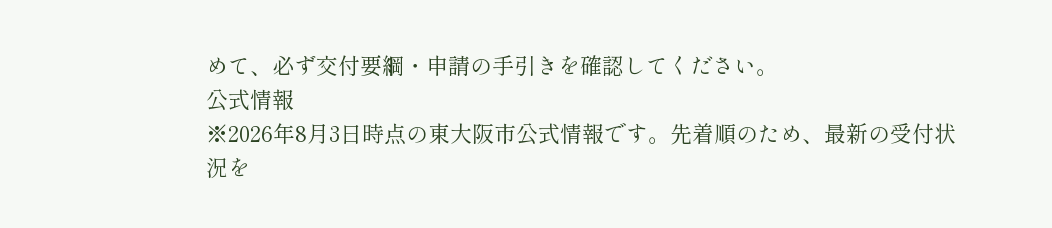めて、必ず交付要綱・申請の手引きを確認してください。
公式情報
※2026年8月3日時点の東大阪市公式情報です。先着順のため、最新の受付状況を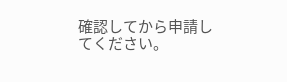確認してから申請してください。